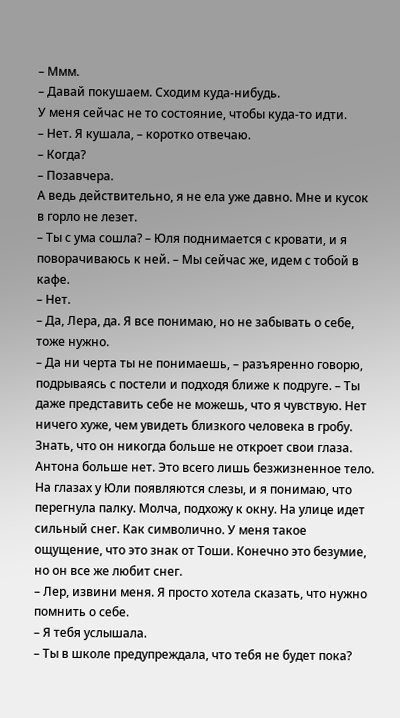– Ммм.
– Давай покушаем. Сходим куда-нибудь.
У меня сейчас не то состояние, чтобы куда-то идти.
– Нет. Я кушала, – коротко отвечаю.
– Когда?
– Позавчера.
А ведь действительно, я не ела уже давно. Мне и кусок в горло не лезет.
– Ты с ума сошла? – Юля поднимается с кровати, и я поворачиваюсь к ней. – Мы сейчас же, идем с тобой в кафе.
– Нет.
– Да, Лера, да. Я все понимаю, но не забывать о себе, тоже нужно.
– Да ни черта ты не понимаешь, – разъяренно говорю, подрываясь с постели и подходя ближе к подруге. – Ты даже представить себе не можешь, что я чувствую. Нет ничего хуже, чем увидеть близкого человека в гробу. Знать, что он никогда больше не откроет свои глаза. Антона больше нет. Это всего лишь безжизненное тело.
На глазах у Юли появляются слезы, и я понимаю, что перегнула палку. Молча, подхожу к окну. На улице идет сильный снег. Как символично. У меня такое ощущение, что это знак от Тоши. Конечно это безумие, но он все же любит снег.
– Лер, извини меня. Я просто хотела сказать, что нужно помнить о себе.
– Я тебя услышала.
– Ты в школе предупреждала, что тебя не будет пока?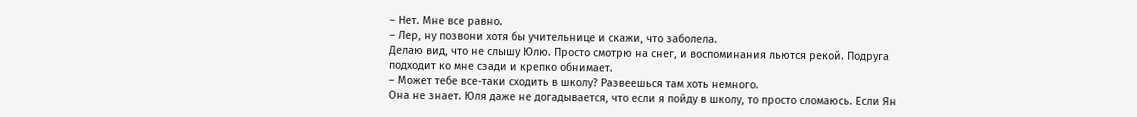– Нет. Мне все равно.
– Лер, ну позвони хотя бы учительнице и скажи, что заболела.
Делаю вид, что не слышу Юлю. Просто смотрю на снег, и воспоминания льются рекой. Подруга подходит ко мне сзади и крепко обнимает.
– Может тебе все-таки сходить в школу? Развеешься там хоть немного.
Она не знает. Юля даже не догадывается, что если я пойду в школу, то просто сломаюсь. Если Ян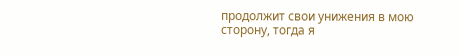продолжит свои унижения в мою сторону, тогда я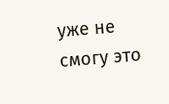уже не смогу это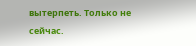вытерпеть. Только не сейчас.